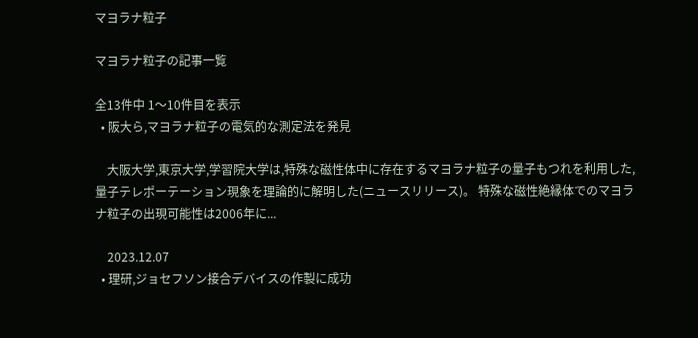マヨラナ粒子

マヨラナ粒子の記事一覧

全13件中 1〜10件目を表示
  • 阪大ら,マヨラナ粒子の電気的な測定法を発見

    大阪大学,東京大学,学習院大学は,特殊な磁性体中に存在するマヨラナ粒子の量子もつれを利用した,量子テレポーテーション現象を理論的に解明した(ニュースリリース)。 特殊な磁性絶縁体でのマヨラナ粒子の出現可能性は2006年に...

    2023.12.07
  • 理研,ジョセフソン接合デバイスの作製に成功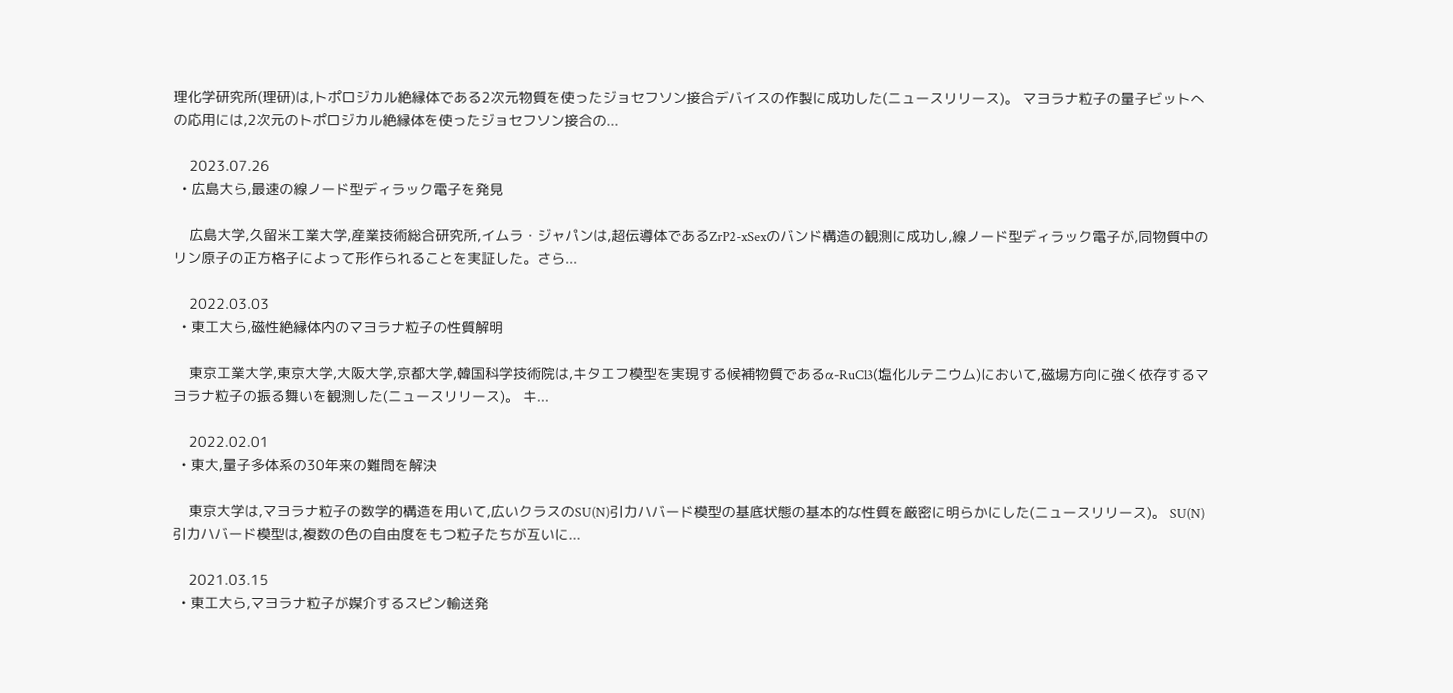理化学研究所(理研)は,トポロジカル絶縁体である2次元物質を使ったジョセフソン接合デバイスの作製に成功した(ニュースリリース)。 マヨラナ粒子の量子ビットへの応用には,2次元のトポロジカル絶縁体を使ったジョセフソン接合の...

    2023.07.26
  • 広島大ら,最速の線ノード型ディラック電子を発見

    広島大学,久留米工業大学,産業技術総合研究所,イムラ・ジャパンは,超伝導体であるZrP2-xSexのバンド構造の観測に成功し,線ノード型ディラック電子が,同物質中のリン原子の正方格子によって形作られることを実証した。さら...

    2022.03.03
  • 東工大ら,磁性絶縁体内のマヨラナ粒子の性質解明

    東京工業大学,東京大学,大阪大学,京都大学,韓国科学技術院は,キタエフ模型を実現する候補物質であるα-RuCl3(塩化ルテニウム)において,磁場方向に強く依存するマヨラナ粒子の振る舞いを観測した(ニュースリリース)。 キ...

    2022.02.01
  • 東大,量子多体系の30年来の難問を解決

    東京大学は,マヨラナ粒子の数学的構造を用いて,広いクラスのSU(N)引力ハバード模型の基底状態の基本的な性質を厳密に明らかにした(ニュースリリース)。 SU(N)引力ハバード模型は,複数の色の自由度をもつ粒子たちが互いに...

    2021.03.15
  • 東工大ら,マヨラナ粒子が媒介するスピン輸送発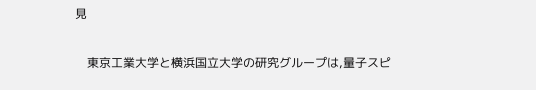見

    東京工業大学と横浜国立大学の研究グループは,量子スピ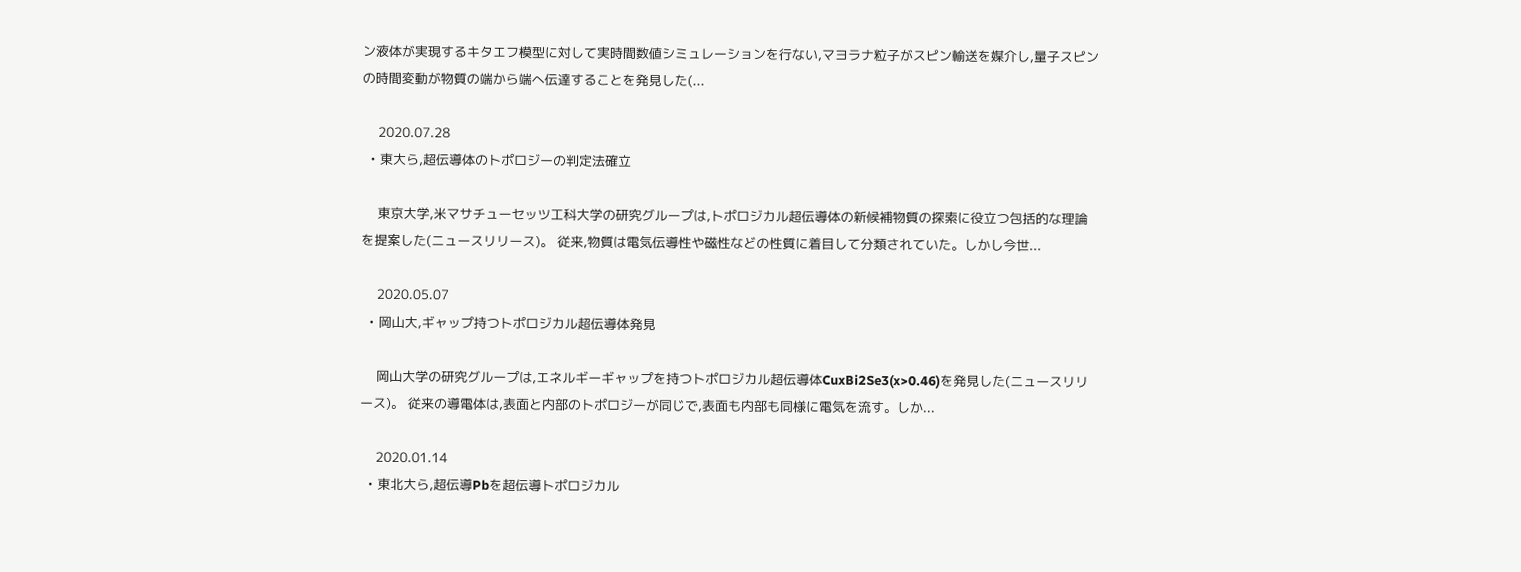ン液体が実現するキタエフ模型に対して実時間数値シミュレーションを行ない,マヨラナ粒子がスピン輸送を媒介し,量子スピンの時間変動が物質の端から端へ伝達することを発見した(...

    2020.07.28
  • 東大ら,超伝導体のトポロジーの判定法確立

    東京大学,米マサチューセッツ工科大学の研究グループは,トポロジカル超伝導体の新候補物質の探索に役立つ包括的な理論を提案した(ニュースリリース)。 従来,物質は電気伝導性や磁性などの性質に着目して分類されていた。しかし今世...

    2020.05.07
  • 岡山大,ギャップ持つトポロジカル超伝導体発見

    岡山大学の研究グループは,エネルギーギャップを持つトポロジカル超伝導体CuxBi2Se3(x>0.46)を発見した(ニュースリリース)。 従来の導電体は,表面と内部のトポロジーが同じで,表面も内部も同様に電気を流す。しか...

    2020.01.14
  • 東北大ら,超伝導Pbを超伝導トポロジカル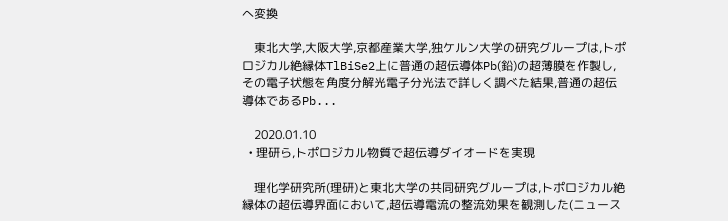へ変換

    東北大学,大阪大学,京都産業大学,独ケルン大学の研究グループは,トポロジカル絶縁体TlBiSe2上に普通の超伝導体Pb(鉛)の超薄膜を作製し,その電子状態を角度分解光電子分光法で詳しく調べた結果,普通の超伝導体であるPb...

    2020.01.10
  • 理研ら,トポロジカル物質で超伝導ダイオードを実現

    理化学研究所(理研)と東北大学の共同研究グループは,トポロジカル絶縁体の超伝導界面において,超伝導電流の整流効果を観測した(ニュース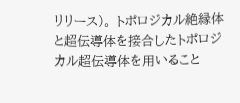リリース)。 トポロジカル絶縁体と超伝導体を接合したトポロジカル超伝導体を用いること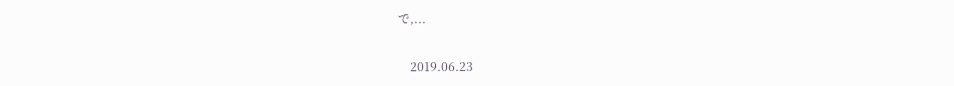で,...

    2019.06.23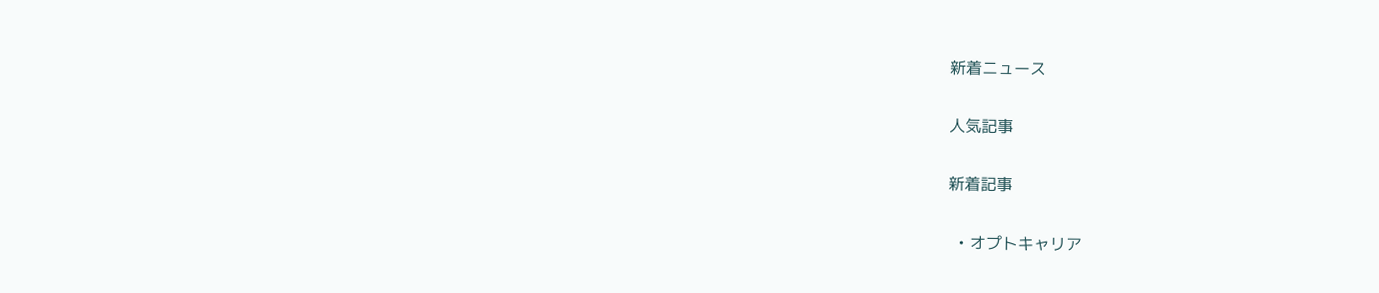新着ニュース

人気記事

新着記事

  • オプトキャリア